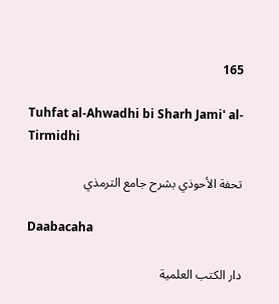165

Tuhfat al-Ahwadhi bi Sharh Jami' al-Tirmidhi

تحفة الأحوذي بشرح جامع الترمذي

Daabacaha

دار الكتب العلمية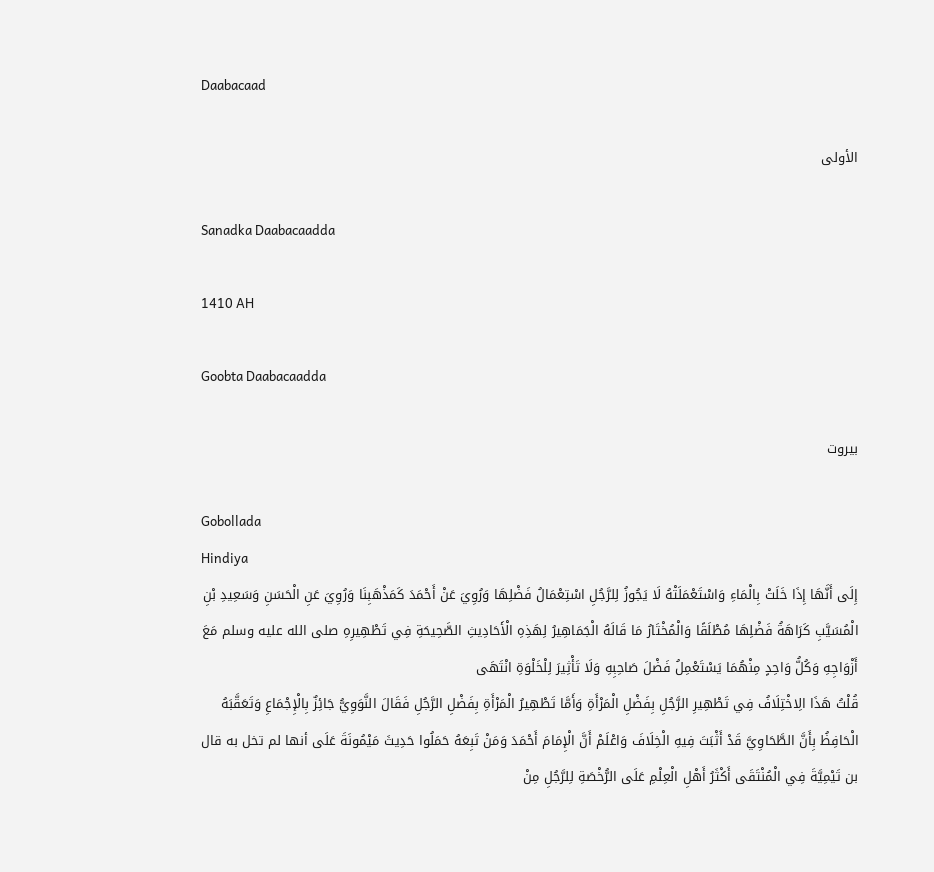Daabacaad

الأولى

Sanadka Daabacaadda

1410 AH

Goobta Daabacaadda

بيروت

Gobollada
Hindiya
إِلَى أَنَّهَا إِذَا خَلَتْ بِالْمَاءِ وَاسْتَعْمَلَتْهُ لَا يَجُوزُ لِلرَّجُلِ اسْتِعْمَالُ فَضْلِهَا وَرُوِيَ عَنْ أَحْمَدَ كَمَذْهَبِنَا وَرُوِيَ عَنِ الْحَسَنِ وَسَعِيدِ بْنِ الْمُسَيَّبِ كَرَاهَةُ فَضْلِهَا مُطْلَقًا وَالْمُخْتَارُ مَا قَالَهُ الْجَمَاهِيرُ لِهَذِهِ الْأَحَادِيثِ الصَّحِيحَةِ فِي تَطْهِيرِهِ صلى الله عليه وسلم مَعَ أَزْوَاجِهِ وَكُلُّ وَاحِدٍ مِنْهُمَا يَسْتَعْمِلُ فَضْلَ صَاحِبِهِ وَلَا تَأْثِيرَ لِلْخَلْوَةِ انْتَهَى
قُلْتُ هَذَا الِاخْتِلَافُ فِي تَطْهِيرِ الرَّجُلِ بِفَضْلِ الْمَرْأَةِ وَأَمَّا تَطْهِيرُ الْمَرْأَةِ بِفَضْلِ الرَّجُلِ فَقَالَ النَّوَوِيُّ جَائِزٌ بِالْإِجْمَاعِ وَتَعَقَّبَهُ الْحَافِظُ بِأَنَّ الطَّحَاوِيَّ قَدْ أَثْبَتَ فِيهِ الْخِلَافَ وَاعْلَمْ أَنَّ الْإِمَامَ أَحْمَدَ وَمَنْ تَبِعَهُ حَمَلُوا حَدِيثَ مَيْمُونَةَ عَلَى أنها لم تخل به قال بن تَيْمِيَّةَ فِي الْمُنْتَقَى أَكْثَرُ أَهْلِ الْعِلْمِ عَلَى الرُّخْصَةِ لِلرَّجُلِ مِنْ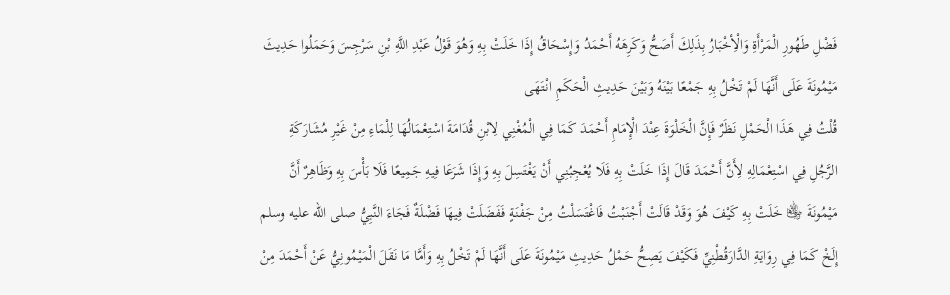فَضْلِ طَهُورِ الْمَرْأَةِ وَالْأِخْبَارُ بِذَلِكَ أَصَحُّ وَكَرِهَهُ أَحْمَدُ وَإِسْحَاقُ إِذَا خَلَتْ بِهِ وَهُوَ قَوْلُ عَبْدِ اللَّهِ بْنِ سَرْجِسَ وَحَمَلُوا حَدِيثَ مَيْمُونَةَ عَلَى أَنَّهَا لَمْ تَخْلُ بِهِ جَمْعًا بَيْنَهُ وَبَيْنَ حَدِيثِ الْحَكَمِ انْتَهَى
قُلْتُ فِي هَذَا الْحَمْلِ نَظَرٌ فَإِنَّ الْخَلْوَةَ عِنْدَ الْإِمَامِ أَحْمَدَ كَمَا فِي الْمُغْنِي لِابْنِ قُدَامَةَ اسْتِعْمَالُهَا لِلْمَاءِ مِنْ غَيْرِ مُشَارَكَةِ الرَّجُلِ فِي اسْتِعْمَالِهِ لِأَنَّ أَحْمَدَ قَالَ إِذَا خَلَتْ بِهِ فَلَا يُعْجِبُنِي أَنْ يَغْتَسِلَ بِهِ وَإِذَا شَرَعَا فِيهِ جَمِيعًا فَلَا بَأْسَ بِهِ وَظَاهِرٌ أَنَّ مَيْمُونَةَ ﵂ خَلَتْ بِهِ كَيْفَ هُوَ وَقَدْ قَالَتْ أَجْنَبْتُ فَاغْتَسَلْتُ مِنْ جَفْنَةٍ فَفَضَلَتْ فِيهَا فَضْلَةٌ فَجَاءَ النَّبِيُّ صلى الله عليه وسلم إِلَخْ كَمَا فِي رِوَايَةِ الدَّارَقُطْنِيِّ فَكَيْفَ يَصِحُّ حَمْلُ حَدِيثِ مَيْمُونَةَ عَلَى أَنَّهَا لَمْ تَخْلُ بِهِ وَأَمَّا مَا نَقَلَ الْمَيْمُونِيُّ عَنْ أَحْمَدَ مِنْ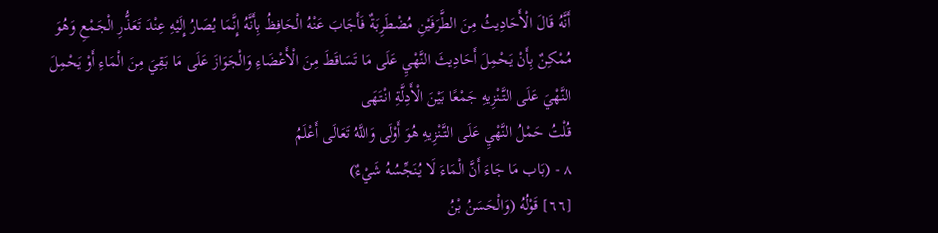أَنَّهُ قَالَ الْأَحَادِيثُ مِنَ الطَّرَفَيْنِ مُضْطَرِبَةٌ فَأَجَابَ عَنْهُ الْحَافِظُ بِأَنَّهُ إِنَّمَا يُصَارُ إِلَيْهِ عِنْدَ تَعَذُّرِ الْجَمْعِ وَهُوَ مُمْكِنٌ بِأَنْ يَحْمِلَ أَحَادِيثَ النَّهْيِ عَلَى مَا تَسَاقَطَ مِنَ الْأَعْضَاءِ وَالْجَوَازَ عَلَى مَا بَقِيَ مِنَ الْمَاءِ أَوْ يَحْمِلَ النَّهْيَ عَلَى التَّنْزِيهِ جَمْعًا بَيْنَ الْأَدِلَّةِ انْتَهَى
قُلْتُ حَمْلُ النَّهْيِ عَلَى التَّنْزِيهِ هُوَ أَوْلَى وَاللَّهُ تَعَالَى أَعْلَمُ
٨ - (بَاب مَا جَاءَ أَنَّ الْمَاءَ لَا يُنَجِّسُهُ شَيْءٌ)
[٦٦] قَوْلُهُ (وَالْحَسَنُ بْنُ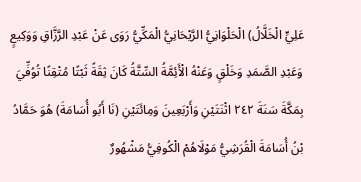عَلِيٍّ الْخَلَّالُ) الْحَلْوَانِيُّ الرَّيْحَانِيُّ الْمَكِّيُّ رَوَى عَنْ عَبْدِ الرَّزَّاقِ وَوَكِيعٍ وَعَبْدِ الصَّمَدِ وَخَلْقٍ وَعَنْهُ الْأَئِمَّةُ السِّتَّةُ كَانَ ثِقَةً ثَبْتًا مُتْقِنًا تُوُفِّيَ بِمَكَّةَ سَنَةَ ٢٤٢ اثْنَتَيْنِ وَأَرْبَعِينَ وَمِائَتَيْنِ (نَا أَبُو أُسَامَةَ) هُوَ حَمَّادُ بْنُ أُسَامَةَ الْقُرَشِيُّ مَوْلَاهُمْ الْكُوفِيُّ مَشْهُورٌ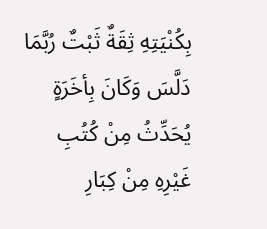بِكُنْيَتِهِ ثِقَةٌ ثَبْتٌ رُبَّمَا دَلَّسَ وَكَانَ بِأخَرَةٍ يُحَدِّثُ مِنْ كُتُبِ غَيْرِهِ مِنْ كِبَارِ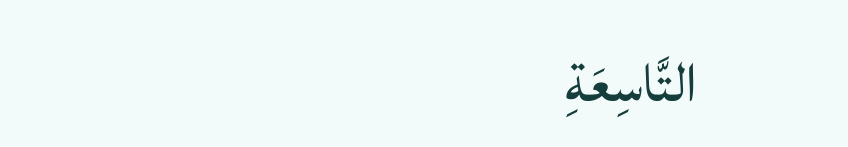التَّاسِعَةِ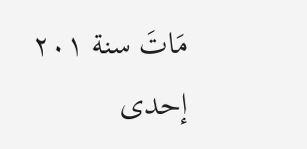مَاتَ سنة ٢٠١ إحدى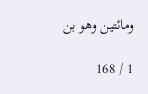ومائتين وهو بن

1 / 168